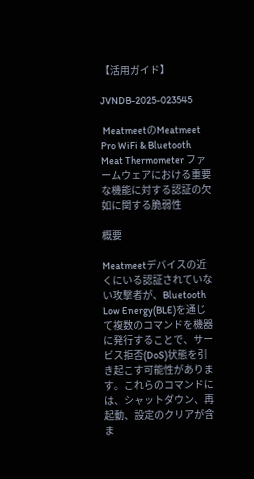【活用ガイド】

JVNDB-2025-023545

 MeatmeetのMeatmeet Pro WiFi & Bluetooth Meat Thermometer ファームウェアにおける重要な機能に対する認証の欠如に関する脆弱性

概要

Meatmeetデバイスの近くにいる認証されていない攻撃者が、Bluetooth Low Energy(BLE)を通じて複数のコマンドを機器に発行することで、サービス拒否(DoS)状態を引き起こす可能性があります。これらのコマンドには、シャットダウン、再起動、設定のクリアが含ま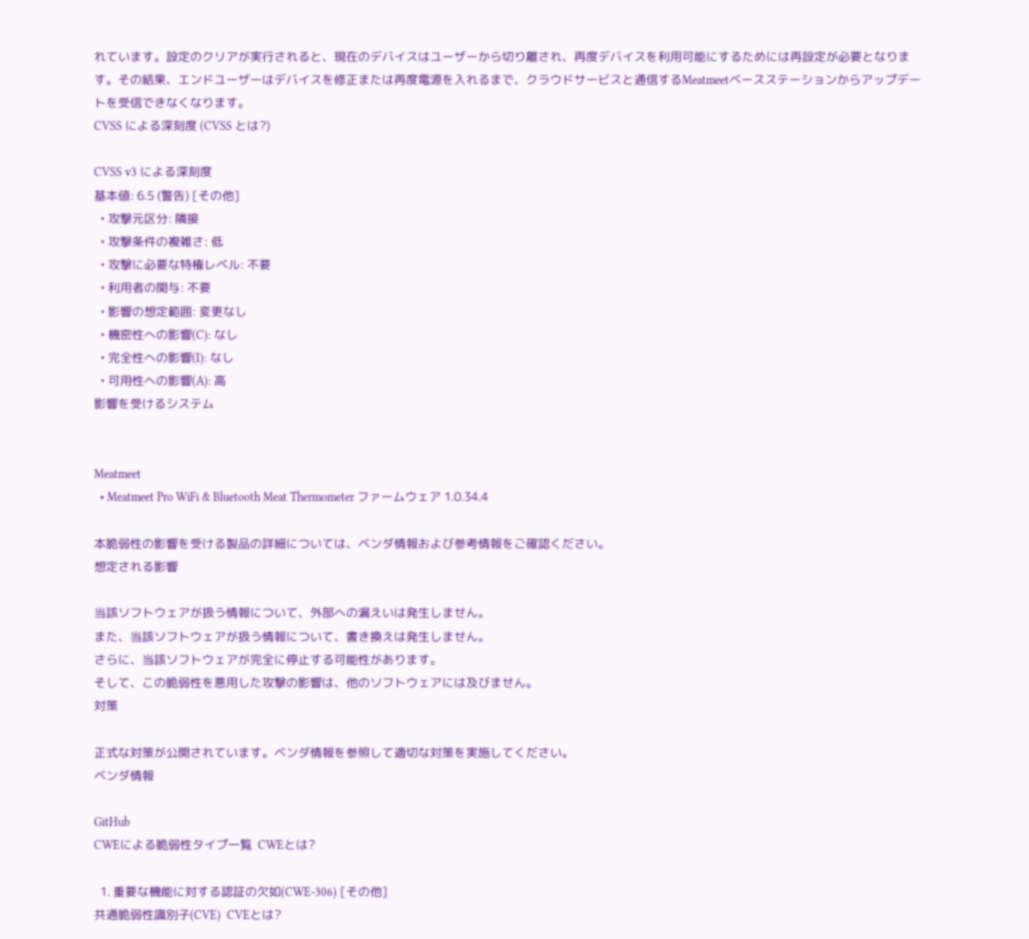れています。設定のクリアが実行されると、現在のデバイスはユーザーから切り離され、再度デバイスを利用可能にするためには再設定が必要となります。その結果、エンドユーザーはデバイスを修正または再度電源を入れるまで、クラウドサービスと通信するMeatmeetベースステーションからアップデートを受信できなくなります。
CVSS による深刻度 (CVSS とは?)

CVSS v3 による深刻度
基本値: 6.5 (警告) [その他]
  • 攻撃元区分: 隣接
  • 攻撃条件の複雑さ: 低
  • 攻撃に必要な特権レベル: 不要
  • 利用者の関与: 不要
  • 影響の想定範囲: 変更なし
  • 機密性への影響(C): なし
  • 完全性への影響(I): なし
  • 可用性への影響(A): 高
影響を受けるシステム


Meatmeet
  • Meatmeet Pro WiFi & Bluetooth Meat Thermometer ファームウェア 1.0.34.4

本脆弱性の影響を受ける製品の詳細については、ベンダ情報および参考情報をご確認ください。
想定される影響

当該ソフトウェアが扱う情報について、外部への漏えいは発生しません。
また、当該ソフトウェアが扱う情報について、書き換えは発生しません。
さらに、当該ソフトウェアが完全に停止する可能性があります。
そして、この脆弱性を悪用した攻撃の影響は、他のソフトウェアには及びません。
対策

正式な対策が公開されています。ベンダ情報を参照して適切な対策を実施してください。
ベンダ情報

GitHub
CWEによる脆弱性タイプ一覧  CWEとは?

  1. 重要な機能に対する認証の欠如(CWE-306) [その他]
共通脆弱性識別子(CVE)  CVEとは?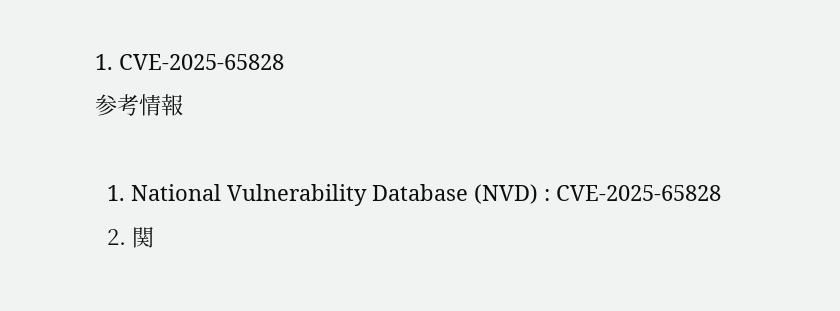1. CVE-2025-65828
参考情報

  1. National Vulnerability Database (NVD) : CVE-2025-65828
  2. 関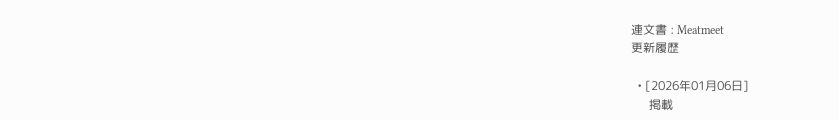連文書 : Meatmeet
更新履歴

  • [2026年01月06日]
      掲載